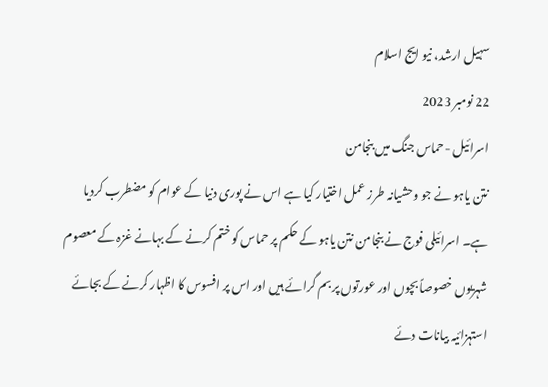سہیل ارشد، نیو ایج اسلام
22 نومبر 2023
اسرائیل -حماس جنگ میں بنجامن
نتن یاہو نے جو وحشیانہ طرز عمل اختیار کیا ہے اس نے پوری دنیا کے عوام کو مضطرب کردیا
ہے۔ اسرائیلی فوج نے بنجامن نتن یاہو کے حکم پر حماس کو ختم کرنے کے بہانے غزہ کے معصوم
شہریوں خصوصاً بچوں اور عورتوں پر بم گرائے ہیں اور اس پر افسوس کا اظہار کرنے کے بجائے
استہزائیہ بیانات دئے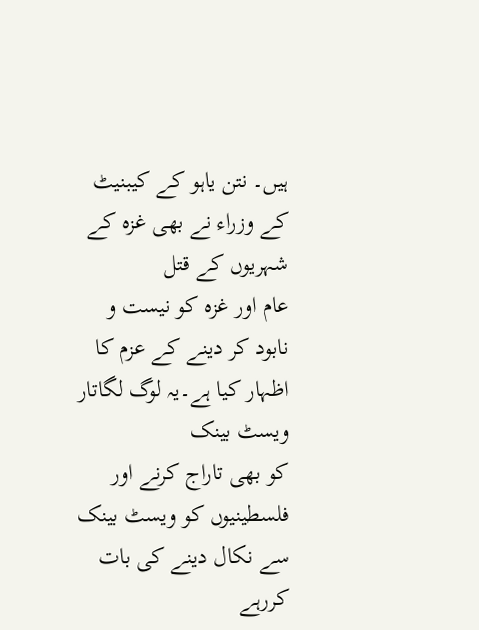ہیں۔ نتن یاہو کے کیبنیٹ کے وزراء نے بھی غزہ کے شہریوں کے قتل
عام اور غزہ کو نیست و نابود کر دینے کے عزم کا اظہار کیا ہے۔یہ لوگ لگاتار ویسٹ بینک
کو بھی تاراج کرنے اور فلسطینیوں کو ویسٹ بینک سے نکال دینے کی بات کررہے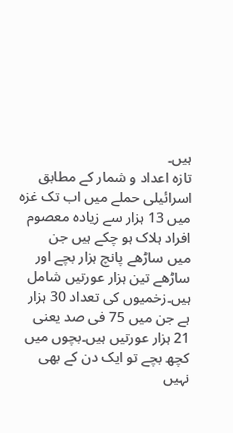ہیں۔
تازہ اعداد و شمار کے مطابق
اسرائیلی حملے میں اب تک غزہ میں 13 ہزار سے زیادہ معصوم افراد ہلاک ہو چکے ہیں جن
میں ساڑھے پانچ ہزار بچے اور ساڑھے تین ہزار عورتیں شامل ہیں۔زخمیوں کی تعداد 30 ہزار
ہے جن میں 75 فی صد یعنی 21 ہزار عورتیں ہیں۔بچوں میں کچھ بچے تو ایک دن کے بھی نہیں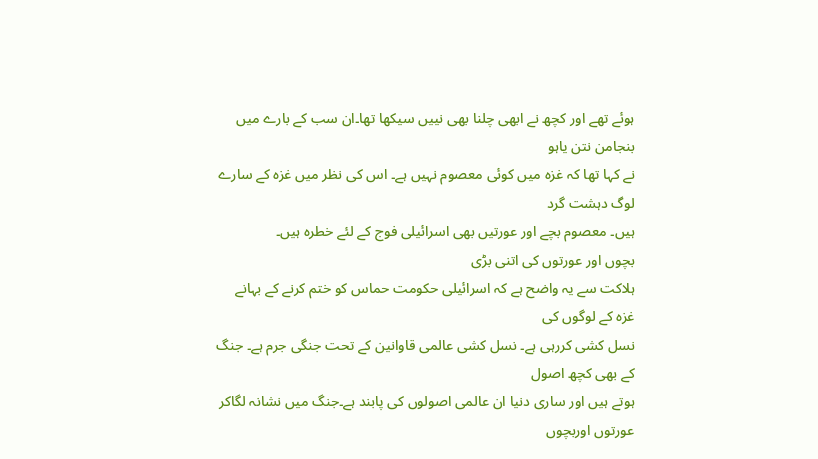ہوئے تھے اور کچھ نے ابھی چلنا بھی نییں سیکھا تھا۔ان سب کے بارے میں بنجامن نتن یاہو
نے کہا تھا کہ غزہ میں کوئی معصوم نہیں ہے۔ اس کی نظر میں غزہ کے سارے لوگ دہشت گرد
ہیں۔ معصوم بچے اور عورتیں بھی اسرائیلی فوج کے لئے خطرہ ہیں۔
بچوں اور عورتوں کی اتنی بڑی
ہلاکت سے یہ واضح ہے کہ اسرائیلی حکومت حماس کو ختم کرنے کے بہانے غزہ کے لوگوں کی
نسل کشی کررہی ہے۔ نسل کشی عالمی قاوانین کے تحت جنگی جرم ہے۔ جنگ کے بھی کچھ اصول
ہوتے ہیں اور ساری دنیا ان عالمی اصولوں کی پابند ہے۔جنگ میں نشانہ لگاکر عورتوں اوربچوں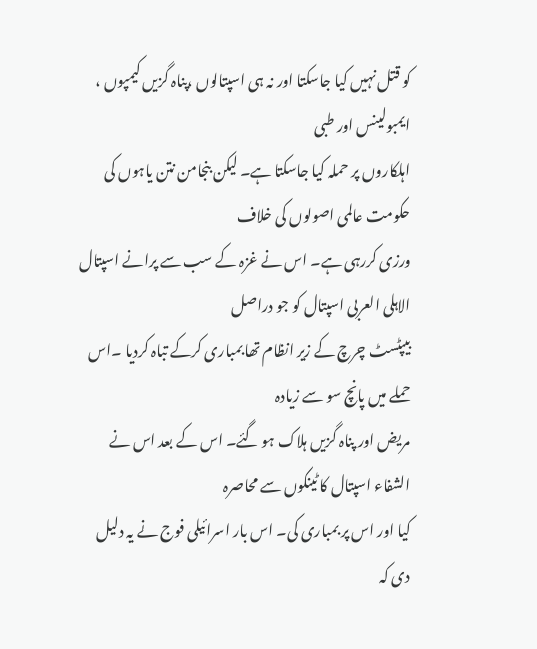کو قتل نہیں کیا جاسکتا اور نہ ہی اسپتالوں ،پناہ گزیں کیمپوں ، ایمبولینس اور طبی
اہلکاروں پر حملہ کیا جاسکتا ہے۔ لیکن بنجامن نتن یاہوں کی حکومت عالمی اصولوں کی خلاف
ورزی کررہی ہے۔ اس نے غزہ کے سب سے پرانے اسپتال الاہلی العربی اسپتال کو جو دراصل
بیپٹسٹ چرچ کے زیر انظام تھا بمباری کرکے تباہ کردیا ۔اس حملے میں پانچ سو سے زیادہ
مریض اور پناہ گزیں ہلاک ہو گئے۔ اس کے بعد اس نے الشفاء اسپتال کا ٹینکوں سے محاصرہ
کیا اور اس پر بمباری کی۔ اس بار اسرائیلی فوج نے یہ دلیل دی کہ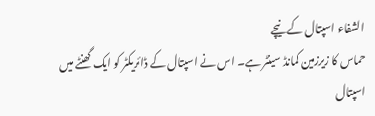الشفاء اسپتال کے نیچے
حماس کا زیرزمین کمانڈ سینٹر ہے۔ اس نے اسپتال کے ڈائریکٹر کو ایک گھنٹے میں اسپتال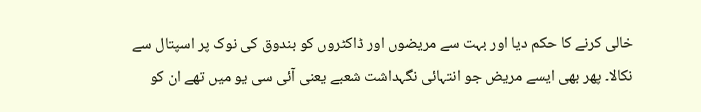خالی کرنے کا حکم دیا اور بہت سے مریضوں اور ڈاکٹروں کو بندوق کی نوک پر اسپتال سے
نکالا۔ پھر بھی ایسے مریض جو انتہائی نگہداشت شعبے یعنی آئی سی یو میں تھے ان کو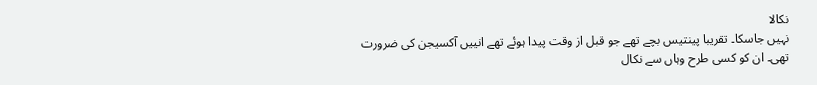نکالا
نہیں جاسکا۔ تقریبا پینتیس بچے تھے جو قبل از وقت پیدا ہوئے تھے انییں آکسیجن کی ضرورت
تھی۔ ان کو کسی طرح وہاں سے نکال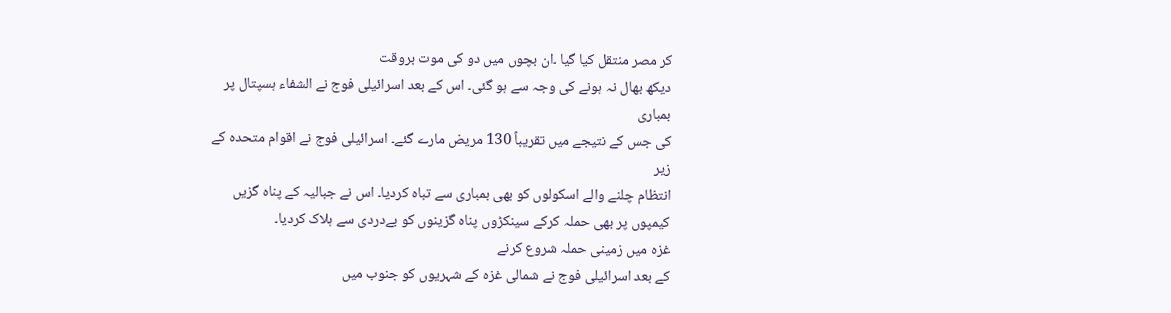کر مصر منتقل کیا گیا ۔ان بچوں میں دو کی موت بروقت
دیکھ بھال نہ ہونے کی وجہ سے ہو گئی۔ اس کے بعد اسرائیلی فوج نے الشفاء ہسپتال پر بمباری
کی جس کے نتیجے میں تقریباً 130 مریض مارے گئے۔ اسرائیلی فوج نے اقوام متحدہ کے زیر
انتظام چلنے والے اسکولوں کو بھی بمباری سے تباہ کردیا۔ اس نے جبالیہ کے پناہ گزیں
کیمپوں پر بھی حملہ کرکے سینکڑوں پناہ گزینوں کو بےدردی سے ہلاک کردیا۔
غزہ میں زمینی حملہ شروع کرنے
کے بعد اسرائیلی فوج نے شمالی غزہ کے شہریوں کو جنوب میں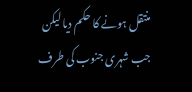منتقل ہونے کا حکم دیا لیکن
جب شہری جنوب کی طرف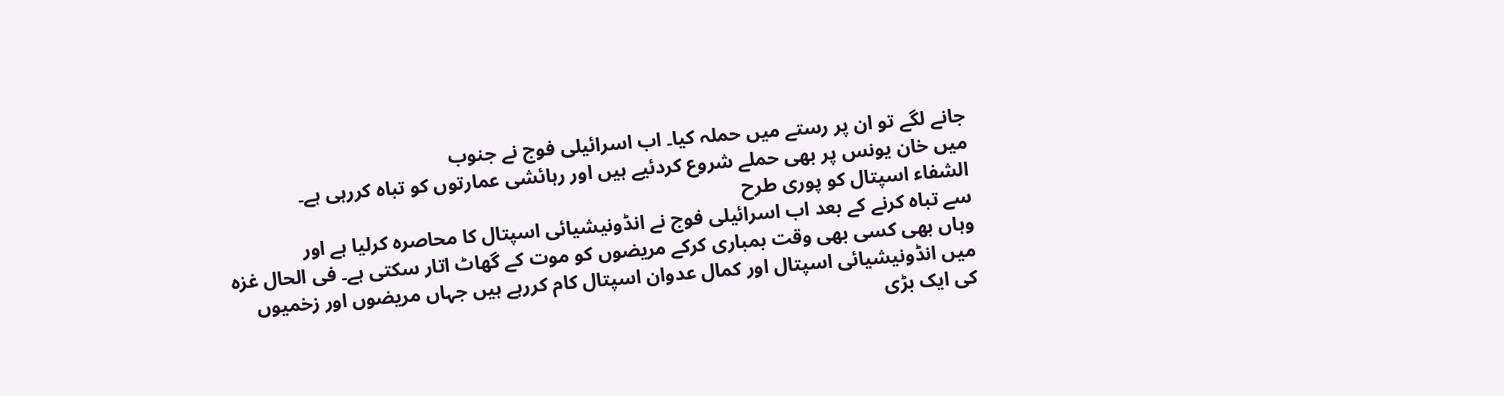جانے لگے تو ان پر رستے میں حملہ کیا۔ اب اسرائیلی فوج نے جنوب
میں خان یونس پر بھی حملے شروع کردئیے ہیں اور رہائشی عمارتوں کو تباہ کررہی ہے۔
الشفاء اسپتال کو پوری طرح
سے تباہ کرنے کے بعد اب اسرائیلی فوج نے انڈونیشیائی اسپتال کا محاصرہ کرلیا ہے اور
وہاں بھی کسی بھی وقت بمباری کرکے مریضوں کو موت کے گھاٹ اتار سکتی ہے۔ فی الحال غزہ
میں انڈونیشیائی اسپتال اور کمال عدوان اسپتال کام کررہے ہیں جہاں مریضوں اور زخمیوں
کی ایک بڑی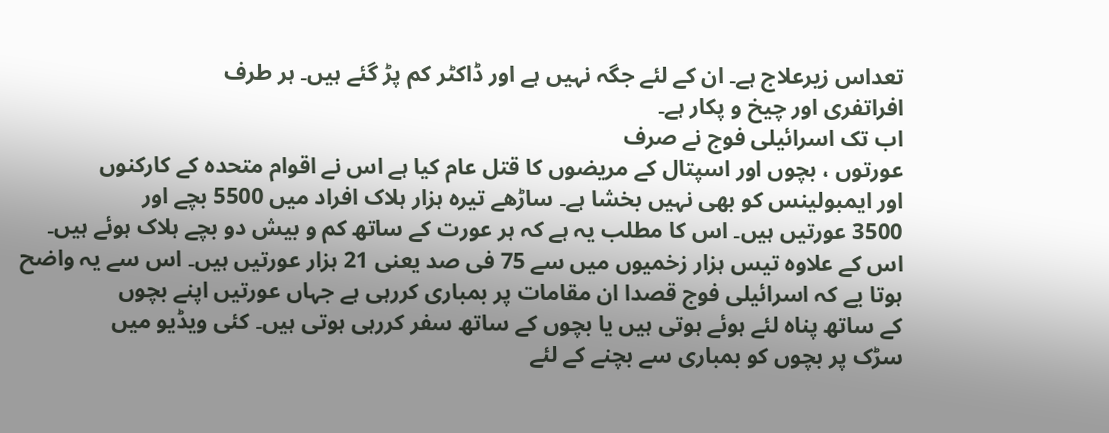تعداس زیرعلاج ہے۔ ان کے لئے جگہ نہیں ہے اور ڈاکٹر کم پڑ گئے ہیں۔ ہر طرف
افراتفری اور چیخ و پکار ہے۔
اب تک اسرائیلی فوج نے صرف
عورتوں ، بچوں اور اسپتال کے مریضوں کا قتل عام کیا ہے اس نے اقوام متحدہ کے کارکنوں
اور ایمبولینس کو بھی نہیں بخشا ہے۔ ساڑھے تیرہ ہزار ہلاک افراد میں 5500 بچے اور
3500 عورتیں ہیں۔ اس کا مطلب یہ ہے کہ ہر عورت کے ساتھ کم و بیش دو بچے ہلاک ہوئے ہیں۔
اس کے علاوہ تیس ہزار زخمیوں میں سے 75 فی صد یعنی 21 ہزار عورتیں ہیں۔ اس سے یہ واضح
ہوتا یے کہ اسرائیلی فوج قصدا ان مقامات پر بمباری کررہی ہے جہاں عورتیں اپنے بچوں
کے ساتھ پناہ لئے ہوئے ہوتی ہیں یا بچوں کے ساتھ سفر کررہی ہوتی ہیں۔ کئی ویڈیو میں
سڑک پر بچوں کو بمباری سے بچنے کے لئے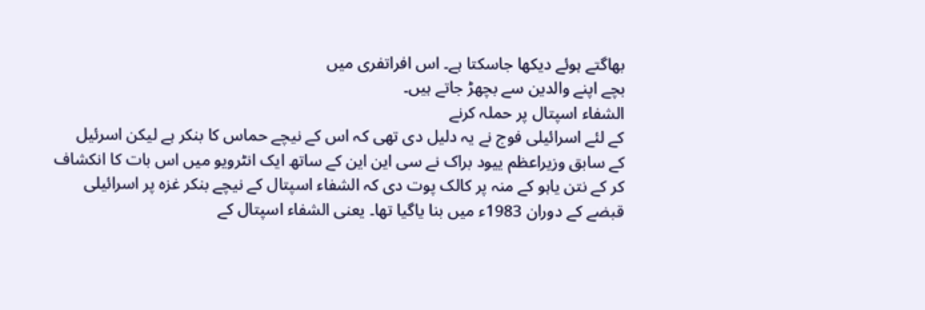بھاگتے ہوئے دیکھا جاسکتا ہے۔ اس افراتفری میں
بچے اپنے والدین سے بچھڑ جاتے ہیں۔
الشفاء اسپتال پر حملہ کرنے
کے لئے اسرائیلی فوج نے یہ دلیل دی تھی کہ اس کے نیچے حماس کا بنکر ہے لیکن اسرئیل
کے سابق وزیراعظم ییود براک نے سی این این کے ساتھ ایک انٹرویو میں اس بات کا انکشاف
کر کے نتن یاہو کے منہ پر کالک پوت دی کہ الشفاء اسپتال کے نیچے بنکر غزہ پر اسرائیلی
قبضے کے دوران 1983ء میں بنا یاگیا تھا۔ یعنی الشفاء اسپتال کے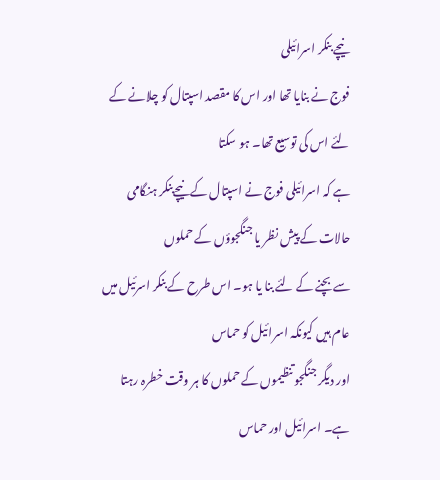نیچے بنکر اسرائیلی
فوج نے بنایا تھا اور اس کا مقصد اسپتال کو چلانے کے لئے اس کی توسیع تھا۔ ہو سکتا
ہے کہ اسرائیلی فوج نے اسپتال کے نیچےبنکر ہنگامی حالات کے پیش نظر یا جنگجوؤں کے حملوں
سے بچنے کے لئے بنا یا ہو۔ اس طرح کے بنکر اسرئیل میں عام ہیں کیونکہ اسرائیل کو حماس
اور دیگر جنگجو تنظیموں کے حملوں کا ہر وقت خطرہ رہتا ہے۔ اسرائیل اور حماس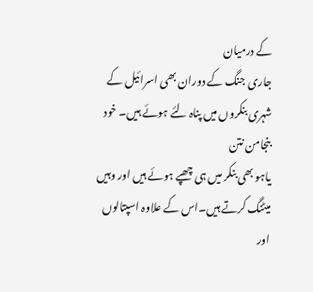کے درمیان
جاری جنگ کے دوران بھی اسرائیل کے شہری بنکروں میں پناہ لئے ہوئے ہیں۔ خود بنجامن نتن
یاہو بھی بنکر میں ہی چھپے ہوئے ہیں اور وہیں میٹنگ کرتے ہیں۔اس کے علاوہ اسپتالوں
اور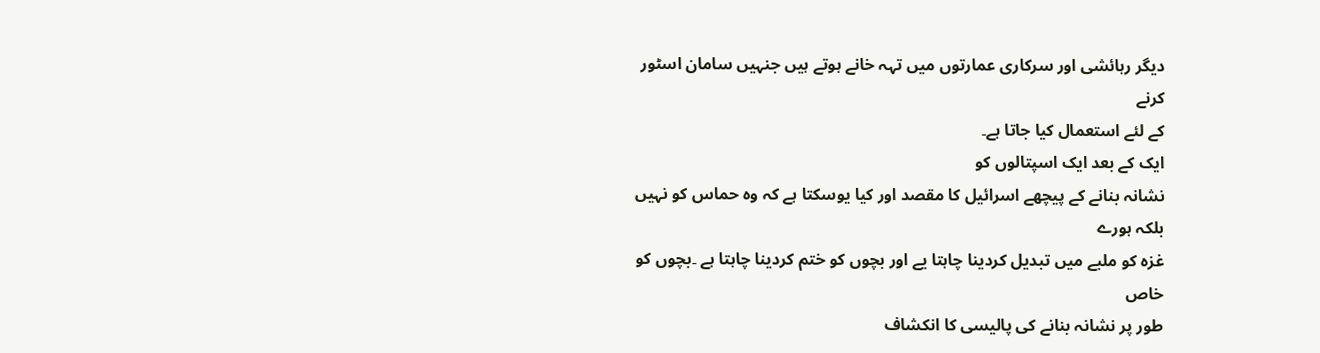دیگر رہائشی اور سرکاری عمارتوں میں تہہ خانے ہوتے ہیں جنہیں سامان اسٹور کرنے
کے لئے استعمال کیا جاتا ہے۔
ایک کے بعد ایک اسپتالوں کو
نشانہ بنانے کے پیچھے اسرائیل کا مقصد اور کیا یوسکتا ہے کہ وہ حماس کو نہیں بلکہ ہورے
غزہ کو ملبے میں تبدیل کردینا چاہتا یے اور بچوں کو ختم کردینا چاہتا ہے ۔بچوں کو خاص
طور پر نشانہ بنانے کی پالیسی کا انکشاف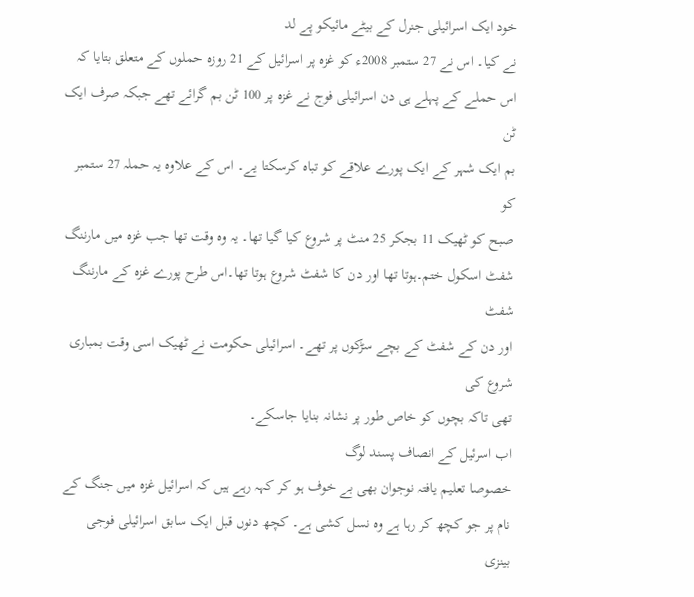خود ایک اسرائیلی جنرل کے بیٹے مائیکو پے لد
نے کیا۔ اس نے 27 ستمبر 2008ء کو غزہ پر اسرائیل کے 21 روزہ حملوں کے متعلق بتایا کہ
اس حملے کے پہلے ہی دن اسرائیلی فوج نے غزہ پر 100 ٹن بم گرائے تھے جبکہ صرف ایک ٹن
بم ایک شہر کے ایک پورے علاقے کو تباہ کرسکتا یے۔ اس کے علاوہ یہ حملہ 27 ستمبر کو
صبح کو ٹھیک 11 بجکر 25 منٹ پر شروع کیا گیا تھا۔ یہ وہ وقت تھا جب غزہ میں مارننگ
شفٹ اسکول ختم۔ہوتا تھا اور دن کا شفٹ شروع ہوتا تھا۔اس طرح پورے غزہ کے مارننگ شفٹ
اور دن کے شفٹ کے بچے سڑکوں پر تھے۔ اسرائیلی حکومت نے ٹھیک اسی وقت بمباری شروع کی
تھی تاکہ بچوں کو خاص طور پر نشانہ بنایا جاسکے۔
اب اسرئیل کے انصاف پسند لوگ
خصوصا تعلیم یافتہ نوجوان بھی بے خوف ہو کر کہہ رہے ہیں کہ اسرائیل غزہ میں جنگ کے
نام پر جو کچھ کر رہا ہے وہ نسل کشی ہے۔ کچھ دنوں قبل ایک سابق اسرائیلی فوجی بینزی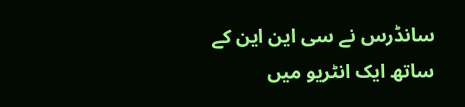سانڈرس نے سی این این کے ساتھ ایک انٹریو میں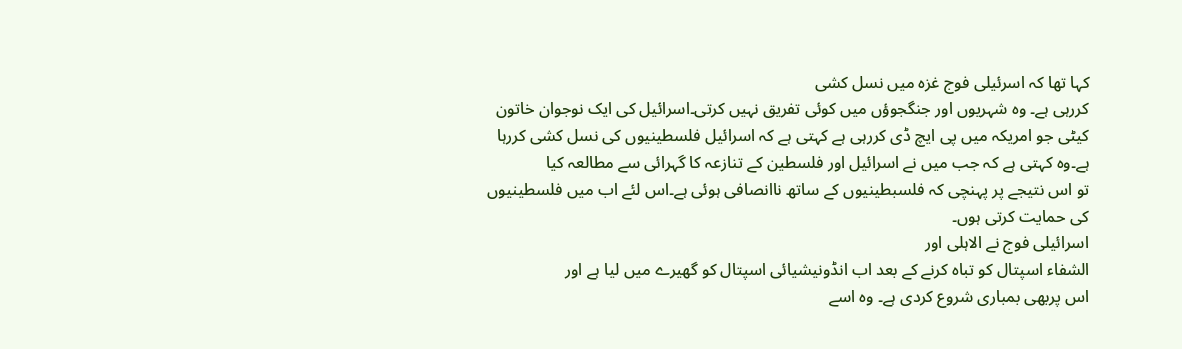کہا تھا کہ اسرئیلی فوج غزہ میں نسل کشی
کررہی ہے۔ وہ شہریوں اور جنگجوؤں میں کوئی تفریق نہیں کرتی۔اسرائیل کی ایک نوجوان خاتون
کیٹی جو امریکہ میں پی ایچ ڈی کررہی ہے کہتی ہے کہ اسرائیل فلسطینیوں کی نسل کشی کررہا
ہے۔وہ کہتی ہے کہ جب میں نے اسرائیل اور فلسطین کے تنازعہ کا گہرائی سے مطالعہ کیا
تو اس نتیجے پر پہنچی کہ فلسبطینیوں کے ساتھ ناانصافی ہوئی ہے۔اس لئے اب میں فلسطینیوں
کی حمایت کرتی ہوں۔
اسرائیلی فوج نے الاہلی اور
الشفاء اسپتال کو تباہ کرنے کے بعد اب انڈونیشیائی اسپتال کو گھیرے میں لیا ہے اور
اس پربھی بمباری شروع کردی ہے۔ وہ اسے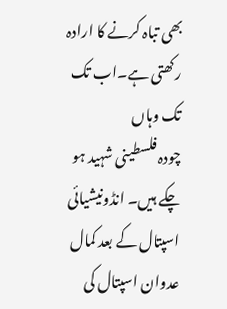بھی تباہ کرنے کا ارادہ رکھتی ہے۔اب تک تک وہاں
چودہ فلسطینی شہید ہو چکے ہیں۔ انڈونیشیائی اسپتال کے بعد کمال عدوان اسپتال کی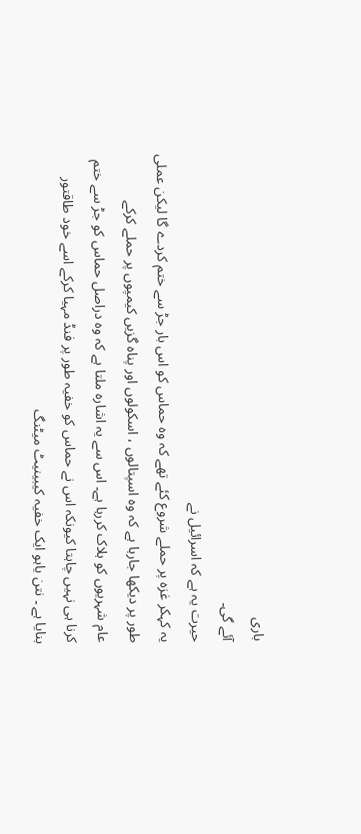باری
آئے گی۔
حیرت یہ ہے کہ اسرائیل نے
یہ کہکر غزہ پر حملے شروع کئے تھے کہ وہ حماس کو اس بار جڑ سے ختم کردے گا لیکن عملی
طور پر دیکھا جارہا ہے کہ وہ اسپتالوں ، اسکولوں اور پناہ گزیں کیمپوں پر حملے کرکے
عام شہریوں کو ہلاک کررہا ہے۔ اس سے یہ اشارہ ملتا ہے کہ وہ دراصل حماس کو جڑ سے ختم
کرنا ہی نہیں چاہتا کیونکہ اس نے حماس کو خفیہ طور پر فنڈ مہیا کرکے اسے خود طاقتور
بنایا ہے ۔ نتن یاہو ایک خفیہ کیبینیٹ میٹنگ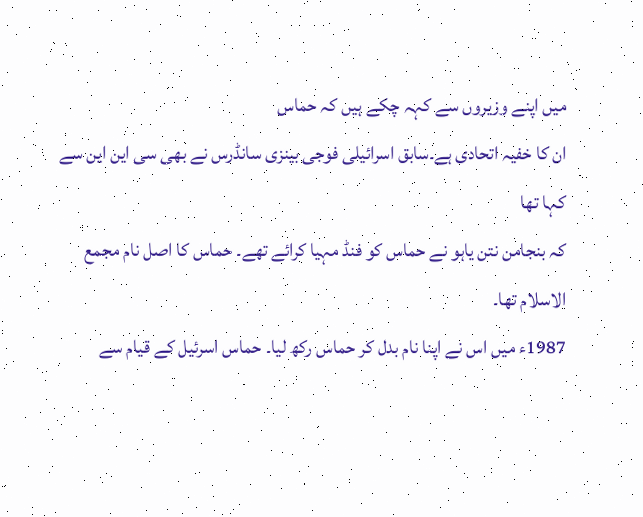میں اپنے وزیروں سے کہہ چکے ہیں کہ حماس
ان کا خفیہ اتحادی ہے۔سابق اسرائیلی فوجی بینزی سانڈرس نے بھی سی این این سے کہا تھا
کہ بنجامن نتن یاہو نے حماس کو فنڈ مہیا کرائے تھے۔ حماس کا اصل نام مجمع الاسلام تھا۔
1987ء میں اس نے اپنا نام بدل کر حماس رکھ لیا۔ حماس اسرئیل کے قیام سے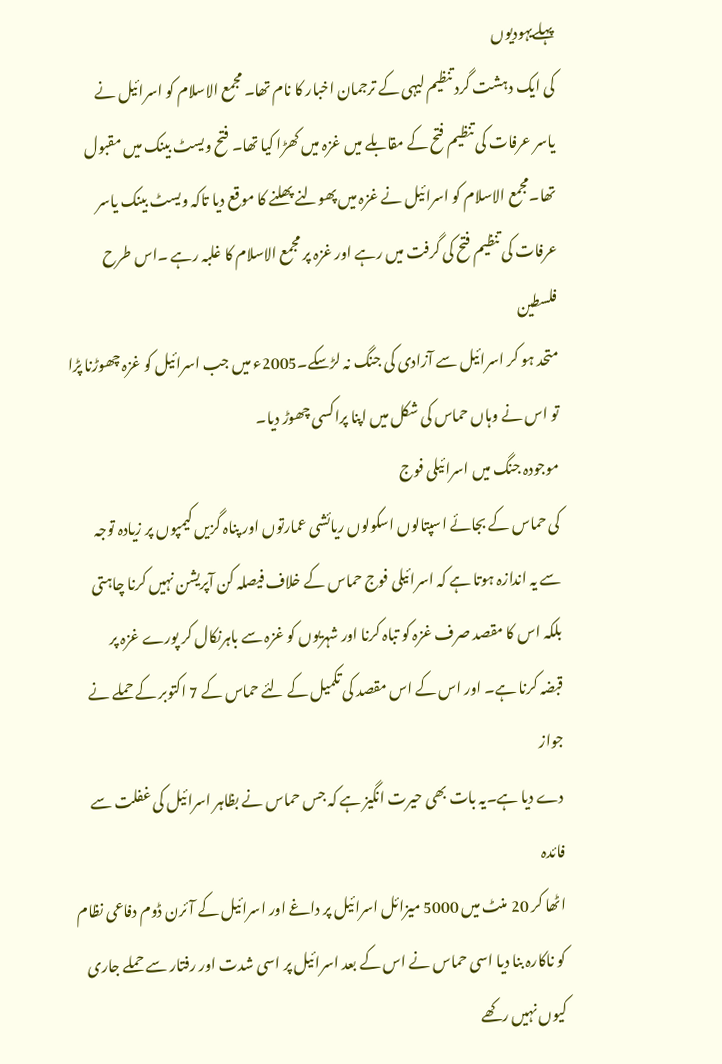پہلےیہودیوں
کی ایک دہشت گرد تنظیم لیہی کے ترجمان اخبار کا نام تھا۔ مجمع الاسلام کو اسرائیل نے
یاسر عرفات کی تنظیم فتح کے مقابلے میں غزہ میں کھڑا کیا تھا۔ فتح ویسٹ بینک میں مقبول
تھا۔مجمع الاسلام کو اسرائیل نے غزہ میں پھولنے پھلنے کا موقع دیا تاکہ ویسٹ بینک یاسر
عرفات کی تنظیم فتح کی گرفت میں رہے اور غزہ پر مجمع الاسلام کا غلبہ رہے ۔اس طرح فلسطین
متحد ہو کر اسرائیل سے آزادی کی جنگ نہ لڑسکے۔2005ء میں جب اسرائیل کو غزہ چھوڑنا پڑا
تو اس نے وہاں حماس کی شکل میں اپنا پراکسی چھوڑ دیا۔
موجودہ جنگ میں اسرائیلی فوج
کی حماس کے بجائے اسپتالوں اسکولوں ریائشی عمارتوں اور پناہ گزیں کیمپوں پر زیادہ توجہ
سے یہ اندازہ ہوتا ہے کہ اسرائیلی فوج حماس کے خلاف فیصلہ کن آپریشن نہیں کرنا چاہتی
بلکہ اس کا مقصد صرف غزہ کو تباہ کرنا اور شہریوں کو غزہ سے باہرنکال کر پورے غزہ پر
قبضہ کرنا ہے۔ اور اس کے اس مقصد کی تکمیل کے لئے حماس کے 7 اکتوبر کے حملے نے جواز
دے دیا ہے۔یہ بات بھی حیرت انگیز ہے کہ جس حماس نے بظاہر اسرائیل کی غفلت سے فائدہ
اٹھا کر 20 منٹ میں 5000 میزائل اسرائیل پر داغے اور اسرائیل کے آئرن ڈوم دفاعی نظام
کو ناکارہ بنا دیا اسی حماس نے اس کے بعد اسرائیل پر اسی شدت اور رفتار سے حملے جاری
کیوں نہیں رکھے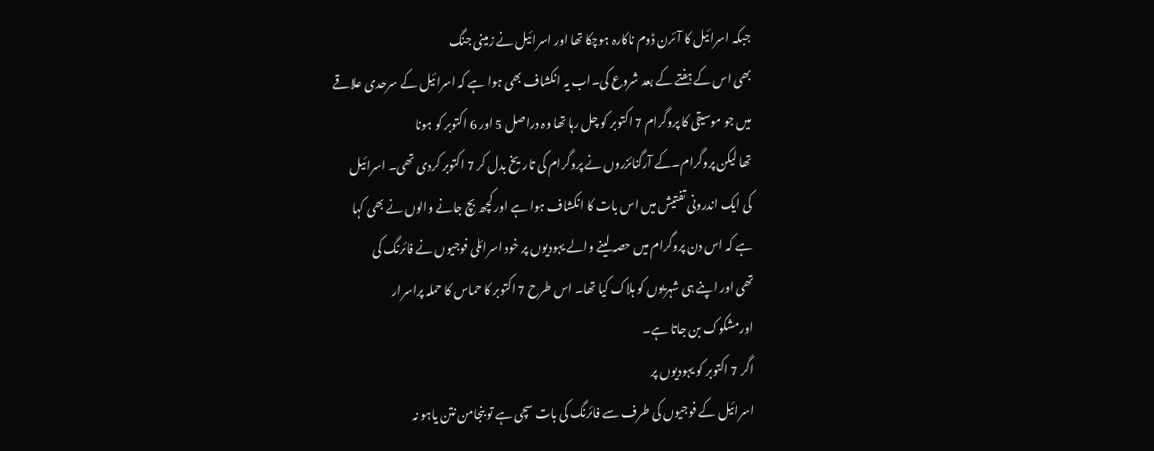جبکہ اسرائیل کا آئرن ڈوم ناکارہ ہوچکا تھا اور اسرائیل نے زمینی جنگ
بھی اس کے ہفتے کے بعد شروع کی۔اب یہ انکشاف بھی ہوا ہے کہ اسرائیل کے سرحدی علاقے
میں جو موسیقی کا پروگرام 7 اکتوبر کو چل رہا تھا وہ دراصل 5 اور 6 اکتوبر کو ہونا
تھا لیکن پروگرام۔کے آرگنائزروں نے پروگرام کی تاریخ بدل کر 7 اکتوبر کردی تھی۔ اسرائیل
کی ایک اندرونی تفتیش میں اس بات کا انکشاف ہوا ہے اور کچھ بچ جانے والوں نے بھی کہا
ہے کہ اس دن پروگرام میں حصہ لینے والے یہودیوں پر خود اسرائلی فوجیوں نے فائرنگ کی
تھی اور اپنے ہی شہریوں کو ہلاک کیا تھا۔ اس طرح 7 اکتوبر کا حماس کا حملہ پراسرار
اورمشکوک بن جاتا ہے۔
اگر 7 اکتوبر کو یہودیوں پر
اسرائیل کے فوجیوں کی طرف سے فائرنگ کی بات سچی ہے تو بنجامن نتن یاہو نہ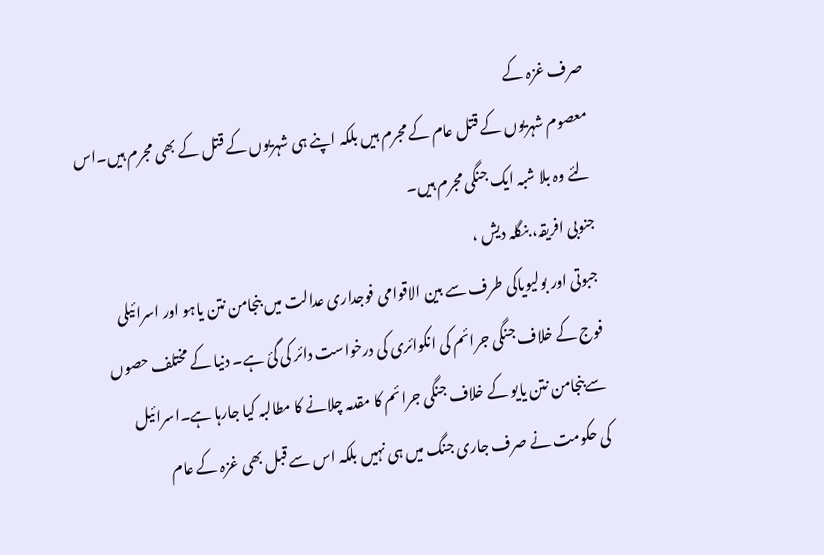صرف غزہ کے
معصوم شہریوں کے قتل عام کے مجرم ہیں بلکہ اپنے ہی شہریوں کے قتل کے بھی مجرم ہیں۔اس
لئے وہ بلا شبہ ایک جنگی مجرم ہیں۔
جنوبی افریقہ، بنگلہ دیش ،
جبوتی اور بولیویاکی طرف سے بین الاقوامی فوجداری عدالت میں بنجامن نتن یاہو اور اسرائیلی
فوج کے خلاف جنگی جرائم کی انکوائری کی درخواست دائر کی گئ ہے۔ دنیا کے مختلف حصوں
سےبنجامن نتن یایو کے خلاف جنگی جرائم کا مقدمہ چلانے کا مطالبہ کیا جارہا ہے۔اسرائیل
کی حکومت نے صرف جاری جنگ میں ہی نہیں بلکہ اس سے قبل بھی غزہ کے عام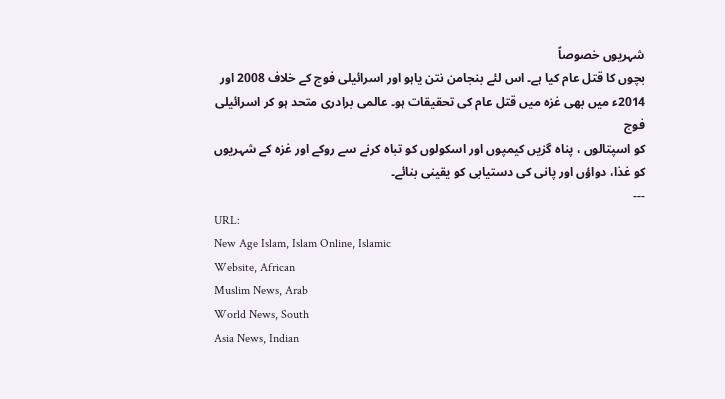شہریوں خصوصاً
بچوں کا قتل عام کیا ہے۔ اس لئے بنجامن نتن یاہو اور اسرائیلی فوج کے خلاف 2008 اور
2014ء میں بھی غزہ میں قتل عام کی تحقیقات ہو۔ عالمی برادری متحد ہو کر اسرائیلی فوج
کو اسپتالوں ، پناہ گزیں کیمپوں اور اسکولوں کو تباہ کرنے سے روکے اور غزہ کے شہریوں
کو غذا، دواؤں اور پانی کی دستیابی کو یقینی بنائے۔
---
URL:
New Age Islam, Islam Online, Islamic
Website, African
Muslim News, Arab
World News, South
Asia News, Indian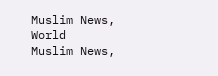Muslim News, World
Muslim News,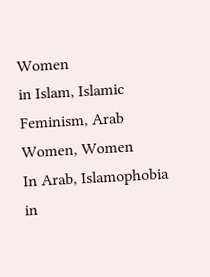Women
in Islam, Islamic
Feminism, Arab
Women, Women
In Arab, Islamophobia
in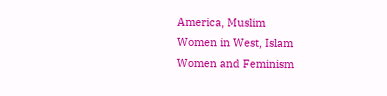America, Muslim
Women in West, Islam
Women and Feminism